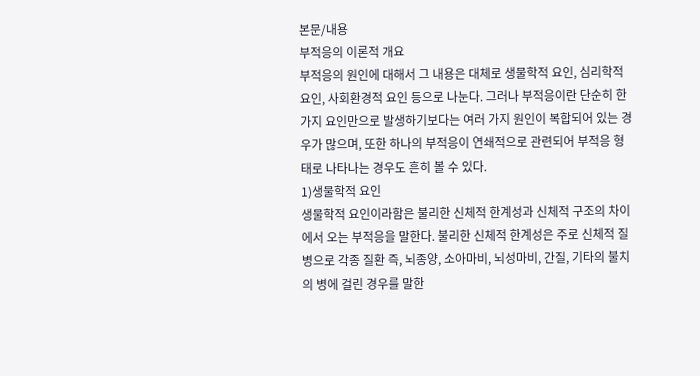본문/내용
부적응의 이론적 개요
부적응의 원인에 대해서 그 내용은 대체로 생물학적 요인, 심리학적 요인, 사회환경적 요인 등으로 나눈다. 그러나 부적응이란 단순히 한가지 요인만으로 발생하기보다는 여러 가지 원인이 복합되어 있는 경우가 많으며, 또한 하나의 부적응이 연쇄적으로 관련되어 부적응 형태로 나타나는 경우도 흔히 볼 수 있다.
1)생물학적 요인
생물학적 요인이라함은 불리한 신체적 한계성과 신체적 구조의 차이에서 오는 부적응을 말한다. 불리한 신체적 한계성은 주로 신체적 질병으로 각종 질환 즉, 뇌종양, 소아마비, 뇌성마비, 간질, 기타의 불치의 병에 걸린 경우를 말한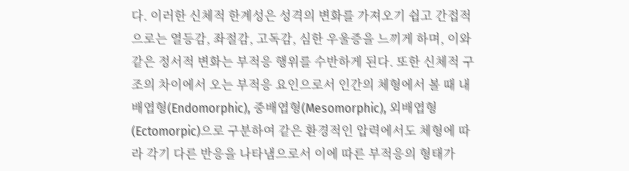다. 이러한 신체적 한계성은 성격의 변화를 가져오기 쉽고 간접적으로는 열등감, 좌절감, 고독감, 심한 우울증을 느끼게 하며, 이와 같은 정서적 변화는 부적응 행위를 수반하게 된다. 또한 신체적 구조의 차이에서 오는 부적응 요인으로서 인간의 체형에서 볼 때 내배엽형(Endomorphic), 중배엽형(Mesomorphic), 외배엽형(Ectomorpic)으로 구분하여 같은 환경적인 압력에서도 체형에 따라 각기 다른 반응을 나타냄으로서 이에 따른 부적응의 형태가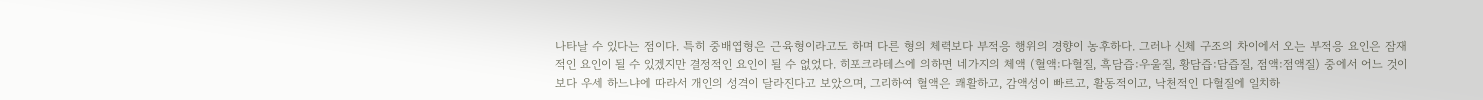나타날 수 있다는 점이다. 특히 중배엽형은 근육형이라고도 하며 다른 형의 체력보다 부적응 행위의 경향이 농후하다. 그러나 신체 구조의 차이에서 오는 부적응 요인은 잠재적인 요인이 될 수 있겠지만 결정적인 요인이 될 수 없었다. 히포크라테스에 의하면 네가지의 체액 (혈액:다혈질, 흑담즙:우울질, 황담즙:담즙질, 점액:점액질) 중에서 어느 것이 보다 우세 하느냐에 따라서 개인의 성격이 달라진다고 보았으며, 그리하여 혈액은 쾌활하고, 감액성이 빠르고, 활동적이고, 낙천적인 다혈질에 일치하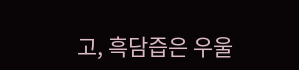고, 흑담즙은 우울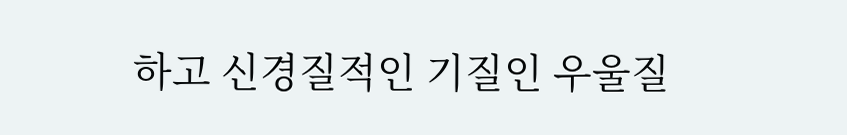하고 신경질적인 기질인 우울질